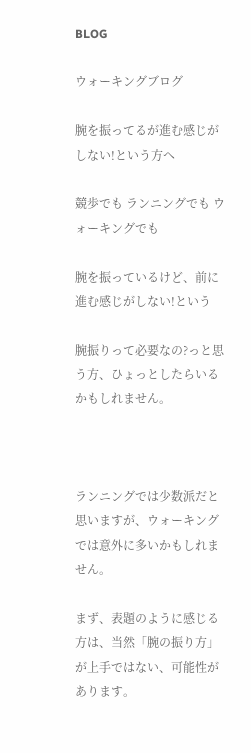BLOG

ウォーキングブログ

腕を振ってるが進む感じがしない!という方へ

競歩でも ランニングでも ウォーキングでも

腕を振っているけど、前に進む感じがしない!という

腕振りって必要なの?っと思う方、ひょっとしたらいるかもしれません。



ランニングでは少数派だと思いますが、ウォーキングでは意外に多いかもしれません。

まず、表題のように感じる方は、当然「腕の振り方」が上手ではない、可能性があります。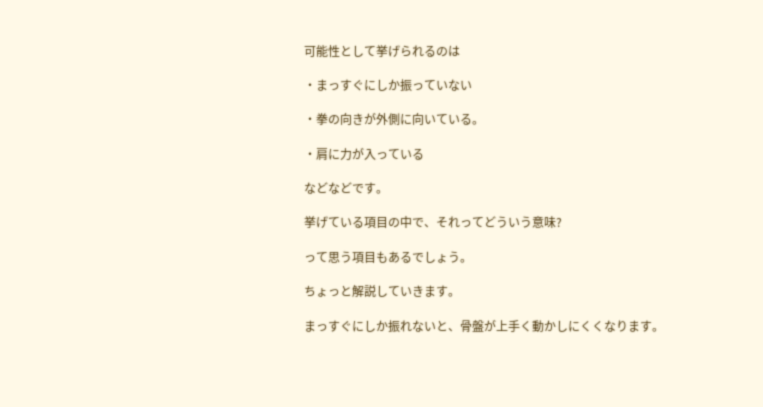可能性として挙げられるのは

・まっすぐにしか振っていない

・拳の向きが外側に向いている。

・肩に力が入っている

などなどです。

挙げている項目の中で、それってどういう意味?

って思う項目もあるでしょう。

ちょっと解説していきます。

まっすぐにしか振れないと、骨盤が上手く動かしにくくなります。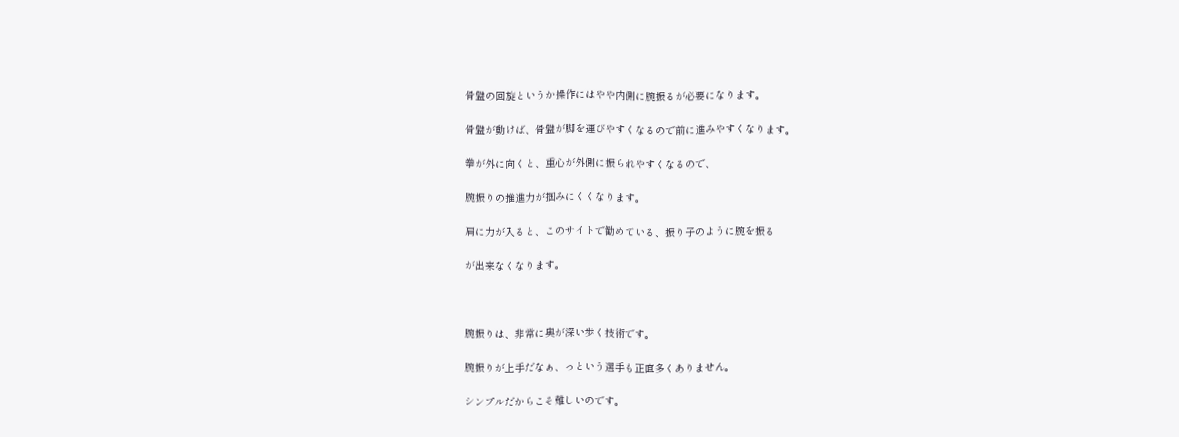骨盤の回旋というか操作にはやや内側に腕振るが必要になります。

骨盤が動けば、骨盤が脚を運びやすくなるので前に進みやすくなります。

拳が外に向くと、重心が外側に振られやすくなるので、

腕振りの推進力が掴みにくくなります。

肩に力が入ると、このサイトで勧めている、振り子のように腕を振る

が出来なくなります。



腕振りは、非常に奥が深い歩く技術です。

腕振りが上手だなぁ、っという選手も正直多くありません。

シンプルだからこそ難しいのです。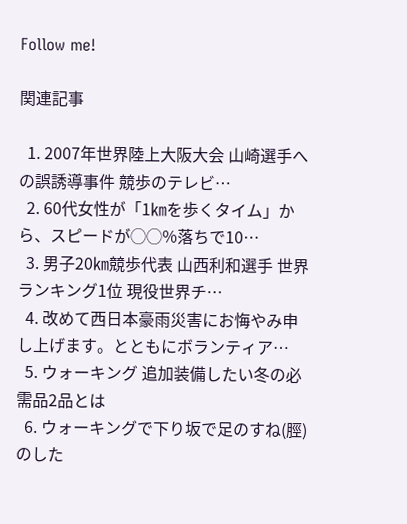Follow me!

関連記事

  1. 2007年世界陸上大阪大会 山崎選手への誤誘導事件 競歩のテレビ…
  2. 60代女性が「1㎞を歩くタイム」から、スピードが◯◯%落ちで10…
  3. 男子20㎞競歩代表 山西利和選手 世界ランキング1位 現役世界チ…
  4. 改めて西日本豪雨災害にお悔やみ申し上げます。とともにボランティア…
  5. ウォーキング 追加装備したい冬の必需品2品とは
  6. ウォーキングで下り坂で足のすね(脛)のした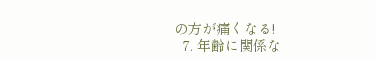の方が痛くなる!
  7. 年齢に関係な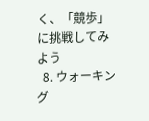く、「競歩」に挑戦してみよう
  8. ウォーキング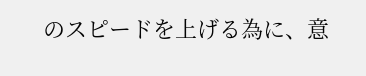のスピードを上げる為に、意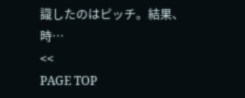識したのはピッチ。結果、時…
<<
PAGE TOP